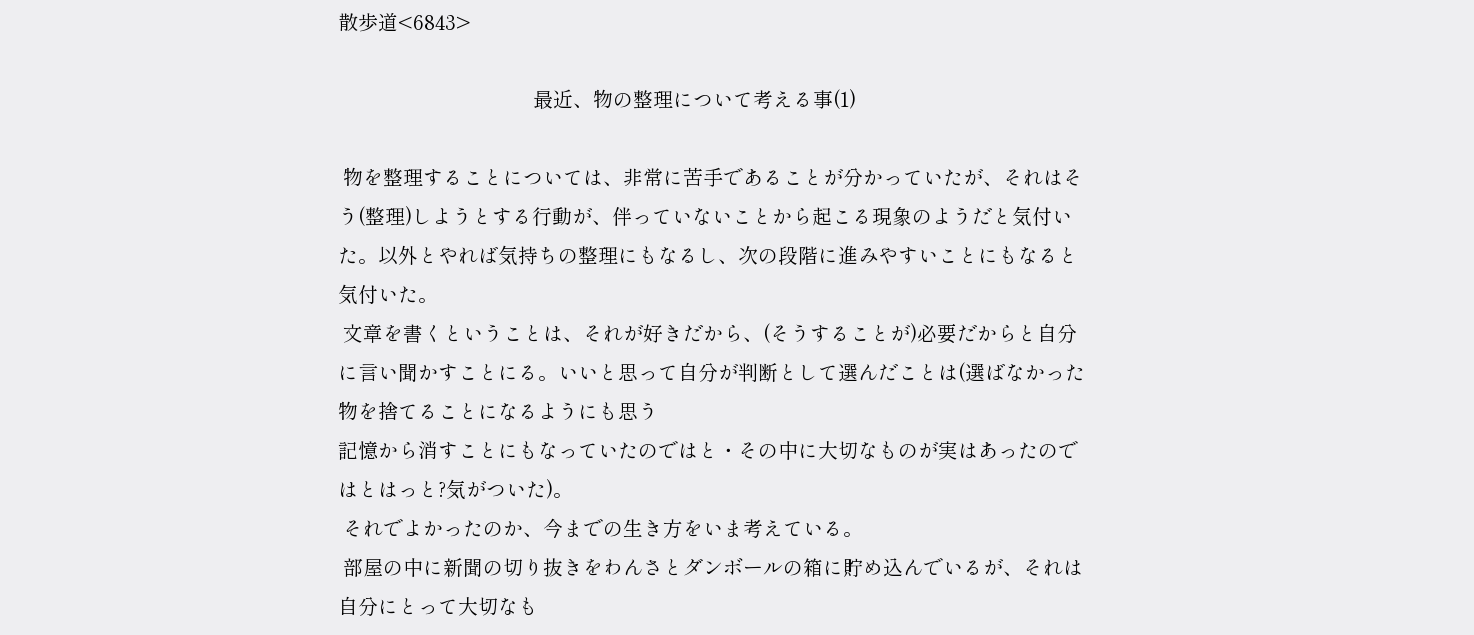散歩道<6843>

                                       最近、物の整理について考える事(1)

 物を整理することについては、非常に苦手であることが分かっていたが、それはそう(整理)しようとする行動が、伴っていないことから起こる現象のようだと気付いた。以外とやれば気持ちの整理にもなるし、次の段階に進みやすいことにもなると気付いた。
 文章を書くということは、それが好きだから、(そうすることが)必要だからと自分に言い聞かすことにる。いいと思って自分が判断として選んだことは(選ばなかった物を捨てることになるようにも思う
記憶から消すことにもなっていたのではと・その中に大切なものが実はあったのではとはっと?気がついた)。
 それでよかったのか、今までの生き方をいま考えている。
 部屋の中に新聞の切り抜きをわんさとダンボールの箱に貯め込んでいるが、それは自分にとって大切なも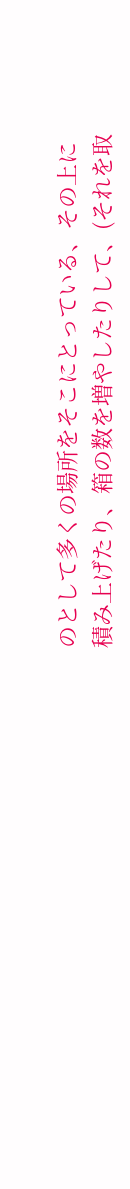のとして多くの場所をそこにとっている、その上に積み上げたり、箱の数を増やしたりして、(それを取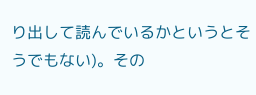り出して読んでいるかというとそうでもない)。その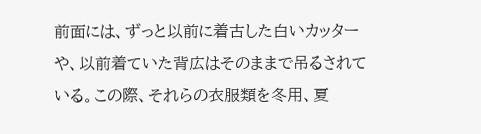前面には、ずっと以前に着古した白いカッターや、以前着ていた背広はそのままで吊るされている。この際、それらの衣服類を冬用、夏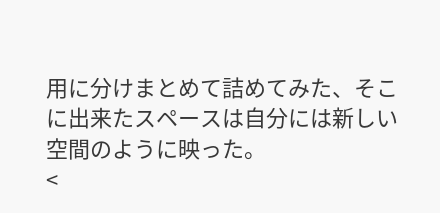用に分けまとめて詰めてみた、そこに出来たスペースは自分には新しい空間のように映った。
<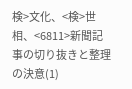検>文化、<検>世相、<6811>新聞記事の切り抜きと整理の決意(1)